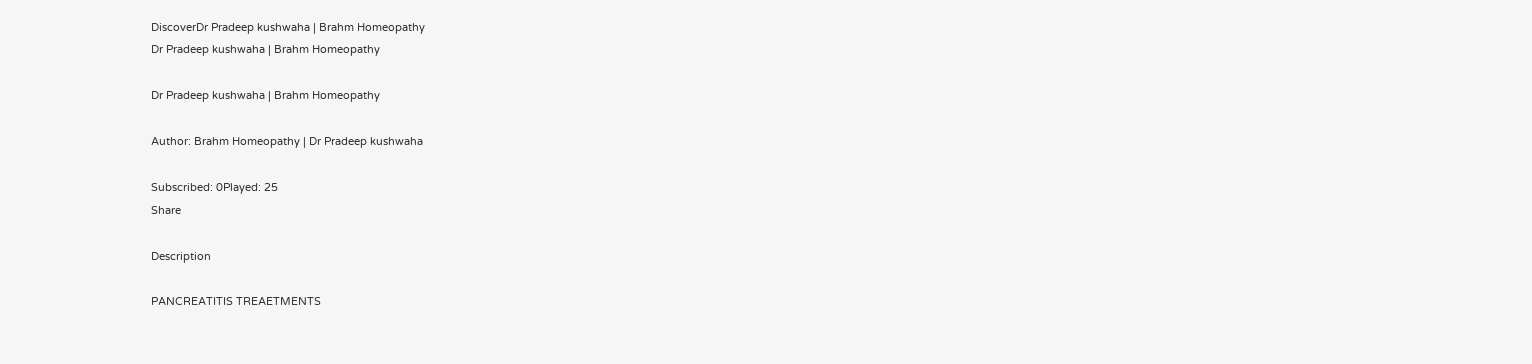DiscoverDr Pradeep kushwaha | Brahm Homeopathy
Dr Pradeep kushwaha | Brahm Homeopathy

Dr Pradeep kushwaha | Brahm Homeopathy

Author: Brahm Homeopathy | Dr Pradeep kushwaha

Subscribed: 0Played: 25
Share

Description

PANCREATITIS TREAETMENTS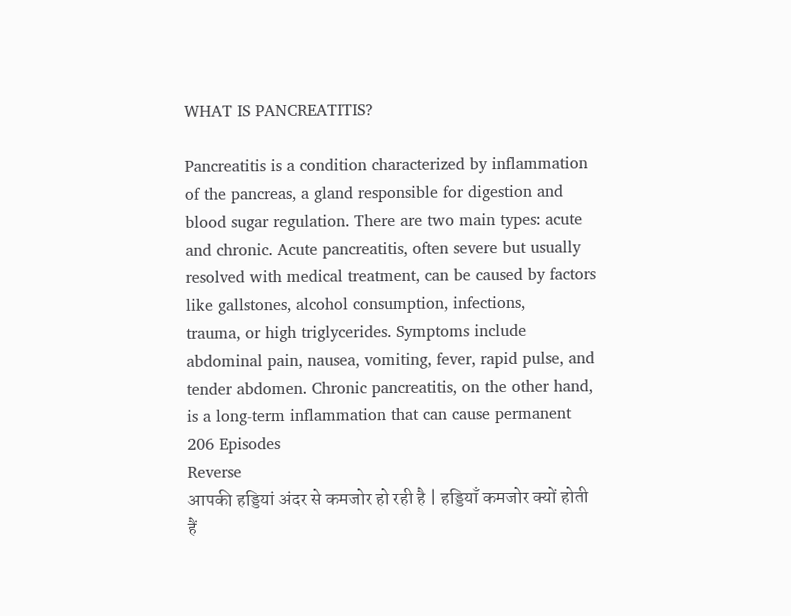WHAT IS PANCREATITIS?

Pancreatitis is a condition characterized by inflammation of the pancreas, a gland responsible for digestion and blood sugar regulation. There are two main types: acute and chronic. Acute pancreatitis, often severe but usually resolved with medical treatment, can be caused by factors like gallstones, alcohol consumption, infections,
trauma, or high triglycerides. Symptoms include abdominal pain, nausea, vomiting, fever, rapid pulse, and tender abdomen. Chronic pancreatitis, on the other hand, is a long-term inflammation that can cause permanent
206 Episodes
Reverse
आपकी हड्डियां अंदर से कमजोर हो रही है | हड्डियाँ कमजोर क्यों होती हैं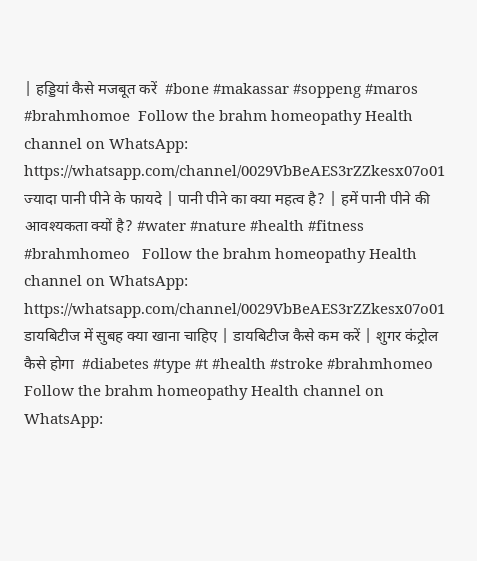| हड्डियां कैसे मजबूत करें  #bone #makassar #soppeng #maros #brahmhomoe  Follow the brahm homeopathy Health channel on WhatsApp: https://whatsapp.com/channel/0029VbBeAES3rZZkesx07o01
ज्यादा पानी पीने के फायदे | पानी पीने का क्या महत्व है? | हमें पानी पीने की आवश्यकता क्यों है? #water #nature #health #fitness #brahmhomeo   Follow the brahm homeopathy Health channel on WhatsApp: https://whatsapp.com/channel/0029VbBeAES3rZZkesx07o01
डायबिटीज में सुबह क्या खाना चाहिए | डायबिटीज कैसे कम करें | शुगर कंट्रोल कैसे होगा  #diabetes #type #t #health #stroke #brahmhomeo  Follow the brahm homeopathy Health channel on WhatsApp: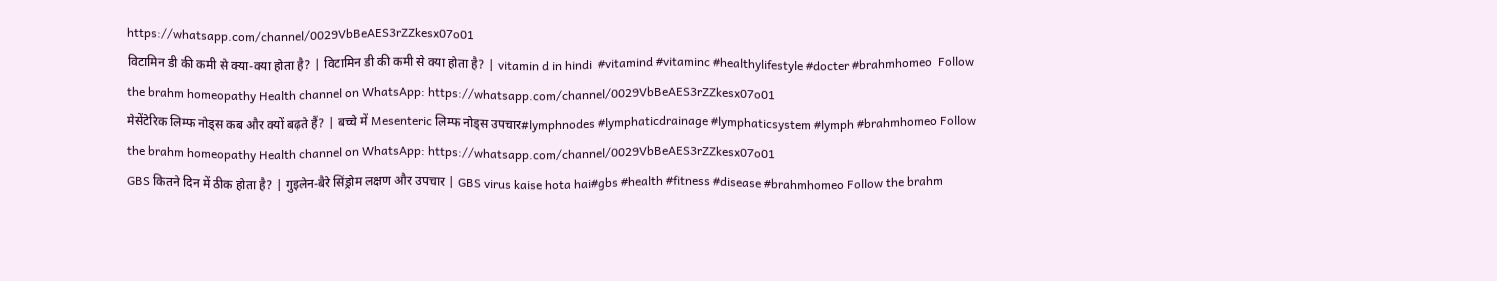https://whatsapp.com/channel/0029VbBeAES3rZZkesx07o01
विटामिन डी की कमी से क्या-क्या होता है? | विटामिन डी की कमी से क्या होता है? | vitamin d in hindi  #vitamind #vitaminc #healthylifestyle #docter #brahmhomeo  Follow the brahm homeopathy Health channel on WhatsApp: https://whatsapp.com/channel/0029VbBeAES3rZZkesx07o01
मेसेंटेरिक लिम्फ नोड्स कब और क्यों बढ़ते हैं? | बच्चे में Mesenteric लिम्फ नोड्स उपचार#lymphnodes #lymphaticdrainage #lymphaticsystem #lymph #brahmhomeo Follow the brahm homeopathy Health channel on WhatsApp: https://whatsapp.com/channel/0029VbBeAES3rZZkesx07o01
GBS कितने दिन में ठीक होता है? | गुइलेन-बैरे सिंड्रोम लक्षण और उपचार | GBS virus kaise hota hai#gbs #health #fitness #disease #brahmhomeo Follow the brahm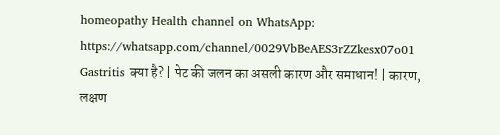homeopathy Health channel on WhatsApp: https://whatsapp.com/channel/0029VbBeAES3rZZkesx07o01
Gastritis क्या है? | पेट की जलन का असली कारण और समाधान! | कारण, लक्षण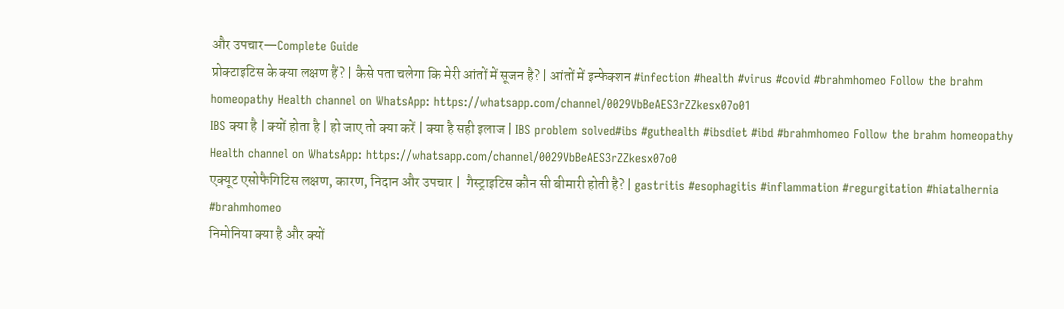और उपचार—Complete Guide
प्रोक्टाइटिस के क्या लक्षण हैं? | कैसे पता चलेगा कि मेरी आंतों में सूजन है? | आंतों में इन्फेक्शन #infection #health #virus #covid #brahmhomeo Follow the brahm homeopathy Health channel on WhatsApp: https://whatsapp.com/channel/0029VbBeAES3rZZkesx07o01
IBS क्या है | क्यों होता है | हो जाए तो क्या करें | क्या है सही इलाज | IBS problem solved#ibs #guthealth #ibsdiet #ibd #brahmhomeo Follow the brahm homeopathy Health channel on WhatsApp: https://whatsapp.com/channel/0029VbBeAES3rZZkesx07o0
एक्यूट एसोफैगिटिस लक्षण, कारण, निदान और उपचार |  गैस्ट्राइटिस कौन सी बीमारी होती है? | gastritis #esophagitis #inflammation #regurgitation #hiatalhernia #brahmhomeo
निमोनिया क्या है और क्यों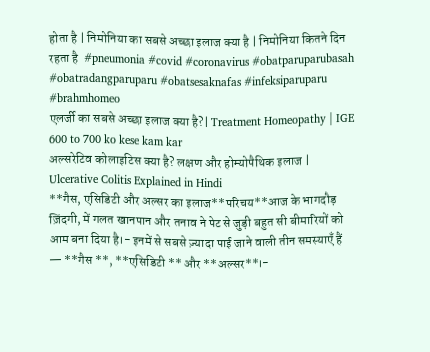होता है | निमोनिया का सबसे अच्छा इलाज क्या है | निमोनिया कितने दिन रहता है  #pneumonia #covid #coronavirus #obatparuparubasah #obatradangparuparu #obatsesaknafas #infeksiparuparu #brahmhomeo
एलर्जी का सबसे अच्छा इलाज क्या है?| Treatment Homeopathy | IGE 600 to 700 ko kese kam kar
अल्सरेटिव कोलाइटिस क्या है? लक्षण और होम्योपैथिक इलाज | Ulcerative Colitis Explained in Hindi
**गैस, एसिडिटी और अल्सर का इलाज**परिचय**आज के भागदौड़ ज़िंदगी, में गलत खानपान और तनाव ने पेट से जुड़ी बहुत सी बीमारियों को आम बना दिया है।- इनमें से सबसे ज़्यादा पाई जाने वाली तीन समस्याएँ हैं — **गैस **, **एसिडिटी ** और **अल्सर**।-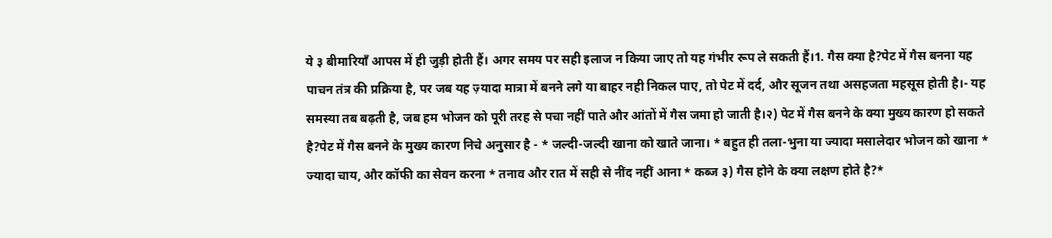ये ३ बीमारियाँ आपस में ही जुड़ी होती हैं। अगर समय पर सही इलाज न किया जाए तो यह गंभीर रूप ले सकती हैं।1. गैस क्या है?पेट में गैस बनना यह पाचन तंत्र की प्रक्रिया है, पर जब यह ज़्यादा मात्रा में बनने लगे या बाहर नही निकल पाए, तो पेट में दर्द, और सूजन तथा असहजता महसूस होती है।- यह समस्या तब बढ़ती है, जब हम भोजन को पूरी तरह से पचा नहीं पाते और आंतों में गैस जमा हो जाती है।२) पेट में गैस बनने के क्या मुख्य कारण हो सकते है?पेट में गैस बनने के मुख्य कारण निचे अनुसार है - * जल्दी-जल्दी खाना को खाते जाना। * बहुत ही तला-भुना या ज्यादा मसालेदार भोजन को खाना * ज्यादा चाय, और कॉफी का सेवन करना * तनाव और रात में सही से नींद नहीं आना * कब्ज ३) गैस होने के क्या लक्षण होते है?*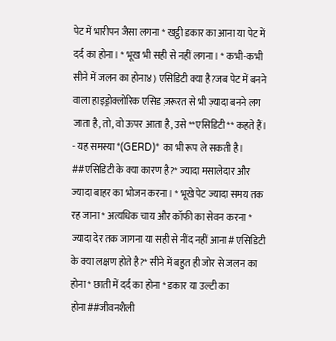पेट में भारीपन जैसा लगना * खट्ठी डकार का आना या पेट में दर्द का होना। * भूख भी सही से नहीं लगना। * कभी-कभी सीने में जलन का होना४) एसिडिटी क्या है?जब पेट में बनने वाला हाइड्रोक्लोरिक एसिड ज़रूरत से भी ज़्यादा बनने लग जाता है, तो, वो ऊपर आता है, उसे **एसिडिटी** कहते हैं। - यह समस्या *(GERD)* का भी रूप ले सकती है। ##एसिडिटी के क्या कारण है?* ज्यादा मसालेदार और ज्यादा बाहर का भोजन करना। * भूखे पेट ज्यादा समय तक रह जाना * अत्यधिक चाय और कॉफी का सेवन करना * ज्यादा देर तक जागना या सही से नींद नहीं आना# एसिडिटी के क्या लक्षण होते है?* सीने में बहुत ही जोर से जलन का होना * छाती में दर्द का होना * डकार या उल्टी का होना##जीवनशैली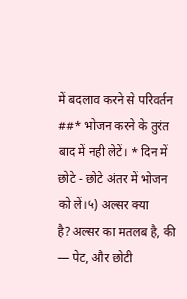में बदलाव करने से परिवर्तन ##* भोजन करने के तुरंत बाद में नही लेटें। * दिन में छोटे - छोटे अंतर में भोजन को लें।५) अल्सर क्या है?अल्सर का मतलब है, की — पेट, और छोटी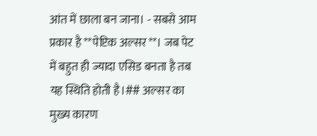आंत में छाला बन जाना। - सबसे आम प्रकार है **पेप्टिक अल्सर**। जब पेट में बहुत ही ज्यादा एसिड बनता है तब यह स्थिति होती है।## अल्सर का मुख्य कारण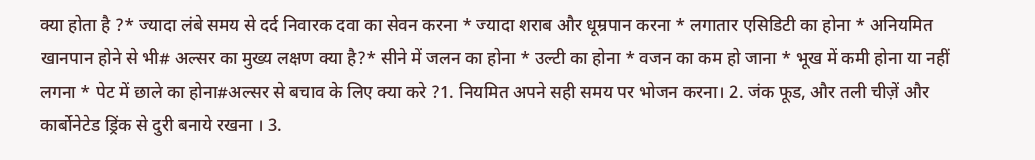क्या होता है ?* ज्यादा लंबे समय से दर्द निवारक दवा का सेवन करना * ज्यादा शराब और धूम्रपान करना * लगातार एसिडिटी का होना * अनियमित खानपान होने से भी# अल्सर का मुख्य लक्षण क्या है?* सीने में जलन का होना * उल्टी का होना * वजन का कम हो जाना * भूख में कमी होना या नहीं लगना * पेट में छाले का होना#अल्सर से बचाव के लिए क्या करे ?1. नियमित अपने सही समय पर भोजन करना। 2. जंक फूड, और तली चीज़ें और कार्बोनेटेड ड्रिंक से दुरी बनाये रखना । 3.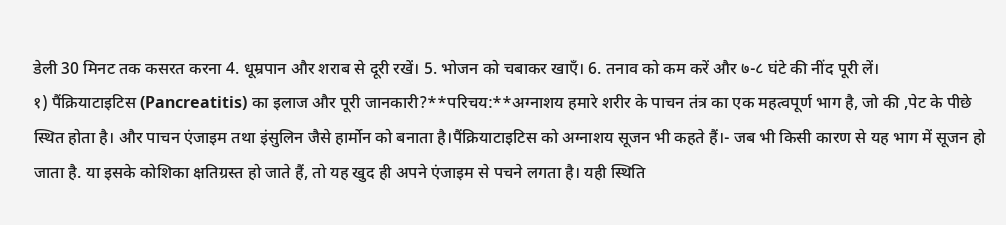डेली 30 मिनट तक कसरत करना 4. धूम्रपान और शराब से दूरी रखें। 5. भोजन को चबाकर खाएँ। 6. तनाव को कम करें और ७-८ घंटे की नींद पूरी लें।
१) पैंक्रियाटाइटिस (Pancreatitis) का इलाज और पूरी जानकारी?**परिचय:**अग्नाशय हमारे शरीर के पाचन तंत्र का एक महत्वपूर्ण भाग है, जो की ,पेट के पीछे स्थित होता है। और पाचन एंजाइम तथा इंसुलिन जैसे हार्मोन को बनाता है।पैंक्रियाटाइटिस को अग्नाशय सूजन भी कहते हैं।- जब भी किसी कारण से यह भाग में सूजन हो जाता है. या इसके कोशिका क्षतिग्रस्त हो जाते हैं, तो यह खुद ही अपने एंजाइम से पचने लगता है। यही स्थिति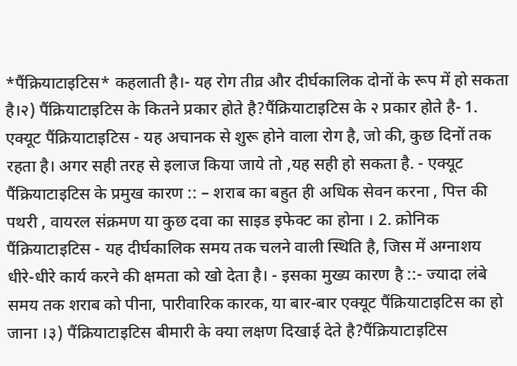*पैंक्रियाटाइटिस* कहलाती है।- यह रोग तीव्र और दीर्घकालिक दोनों के रूप में हो सकता है।२) पैंक्रियाटाइटिस के कितने प्रकार होते है?पैंक्रियाटाइटिस के २ प्रकार होते है- 1. एक्यूट पैंक्रियाटाइटिस - यह अचानक से शुरू होने वाला रोग है, जो की, कुछ दिनों तक रहता है। अगर सही तरह से इलाज किया जाये तो ,यह सही हो सकता है. - एक्यूट पैंक्रियाटाइटिस के प्रमुख कारण :: – शराब का बहुत ही अधिक सेवन करना , पित्त की पथरी , वायरल संक्रमण या कुछ दवा का साइड इफेक्ट का होना । 2. क्रोनिक पैंक्रियाटाइटिस - यह दीर्घकालिक समय तक चलने वाली स्थिति है, जिस में अग्नाशय धीरे-धीरे कार्य करने की क्षमता को खो देता है। - इसका मुख्य कारण है ::- ज्यादा लंबे समय तक शराब को पीना, पारीवारिक कारक, या बार-बार एक्यूट पैंक्रियाटाइटिस का हो जाना ।३) पैंक्रियाटाइटिस बीमारी के क्या लक्षण दिखाई देते है?पैंक्रियाटाइटिस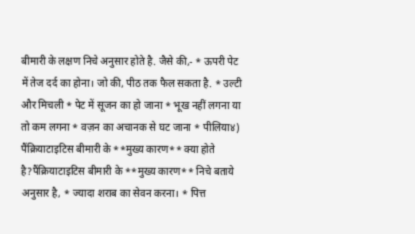बीमारी के लक्षण निचे अनुसार होते है. जैसे की,- * ऊपरी पेट में तेज दर्द का होना। जो की, पीठ तक फैल सकता है. * उल्टी और मिचली * पेट में सूजन का हो जाना * भूख नहीं लगना या तो कम लगना * वज़न का अचानक से घट जाना * पीलिया४) पैंक्रियाटाइटिस बीमारी के **मुख्य कारण** क्या होते है?पैंक्रियाटाइटिस बीमारी के **मुख्य कारण** निचे बताये अनुसार है, * ज्यादा शराब का सेवन करना। * पित्त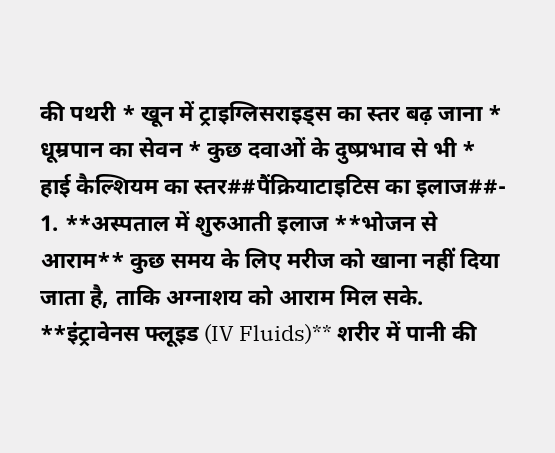की पथरी * खून में ट्राइग्लिसराइड्स का स्तर बढ़ जाना * धूम्रपान का सेवन * कुछ दवाओं के दुष्प्रभाव से भी * हाई कैल्शियम का स्तर##पैंक्रियाटाइटिस का इलाज##- 1. **अस्पताल में शुरुआती इलाज **भोजन से आराम** कुछ समय के लिए मरीज को खाना नहीं दिया जाता है, ताकि अग्नाशय को आराम मिल सके. **इंट्रावेनस फ्लूइड (IV Fluids)** शरीर में पानी की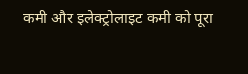कमी और इलेक्ट्रोलाइट कमी को पूरा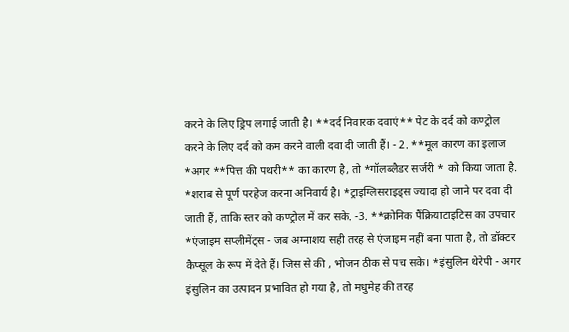करने के लिए ड्रिप लगाई जाती है। **दर्द निवारक दवाएं** पेट के दर्द को कण्ट्रोल करने के लिए दर्द को कम करने वाली दवा दी जाती हैं। - 2. **मूल कारण का इलाज *अगर **पित्त की पथरी** का कारण है, तो *गॉलब्लैडर सर्जरी * को किया जाता है. *शराब से पूर्ण परहेज करना अनिवार्य है। *ट्राइग्लिसराइड्स ज्यादा हो जाने पर दवा दी जाती हैं, ताकि स्तर को कण्ट्रोल में कर सके. -3. **क्रोनिक पैंक्रियाटाइटिस का उपचार *एंजाइम सप्लीमेंट्स - जब अग्नाशय सही तरह से एंजाइम नहीं बना पाता है, तो डॉक्टर कैप्सूल के रूप में देते हैं। जिस से की , भोजन ठीक से पच सके। *इंसुलिन थेरेपी - अगर इंसुलिन का उत्पादन प्रभावित हो गया है, तो मधुमेह की तरह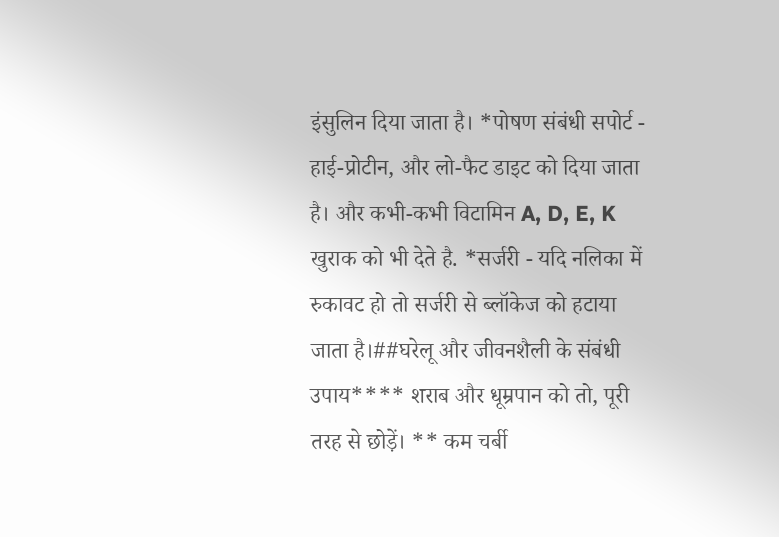इंसुलिन दिया जाता है। *पोषण संबंधी सपोर्ट - हाई-प्रोटीन, और लो-फैट डाइट को दिया जाता है। और कभी-कभी विटामिन A, D, E, K खुराक को भी देते है. *सर्जरी - यदि नलिका में रुकावट हो तो सर्जरी से ब्लॉकेज को हटाया जाता है।##घरेलू और जीवनशैली के संबंधी उपाय**** शराब और धूम्रपान को तो, पूरी तरह से छोड़ें। ** कम चर्बी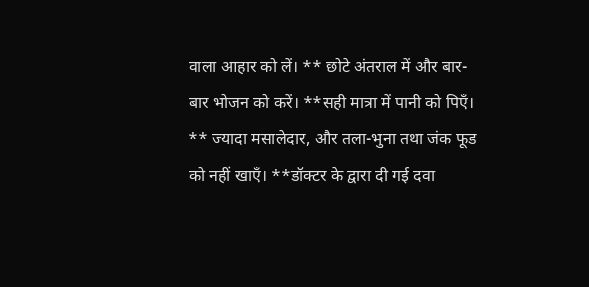वाला आहार को लें। ** छोटे अंतराल में और बार-बार भोजन को करें। **सही मात्रा में पानी को पिएँ। ** ज्यादा मसालेदार, और तला-भुना तथा जंक फूड को नहीं खाएँ। **डॉक्टर के द्वारा दी गई दवा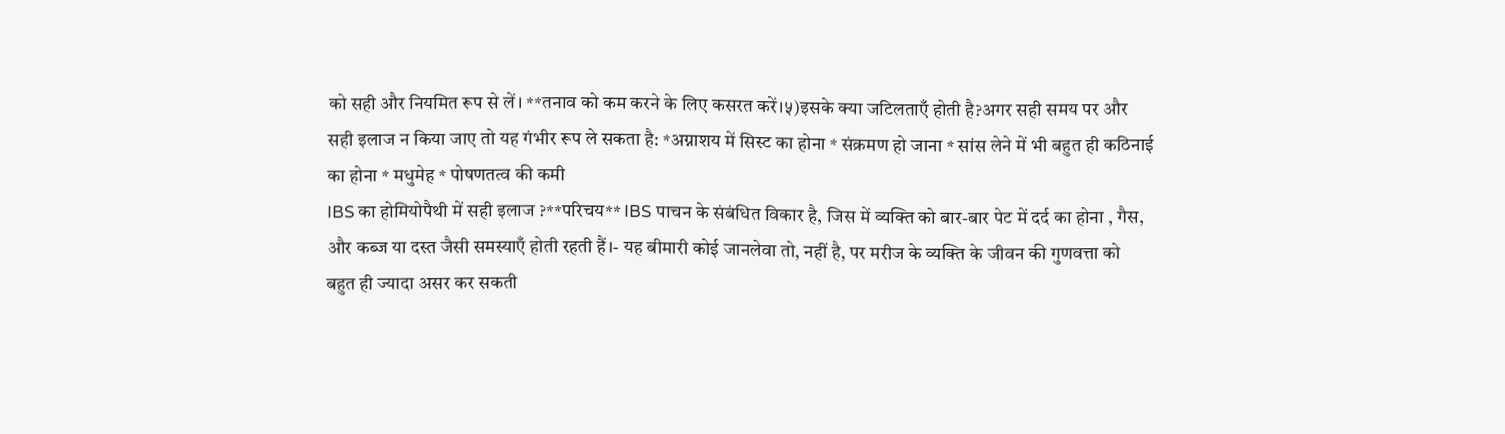को सही और नियमित रूप से लें। **तनाव को कम करने के लिए कसरत करें।५)इसके क्या जटिलताएँ होती है?अगर सही समय पर और सही इलाज न किया जाए तो यह गंभीर रूप ले सकता है: *अग्नाशय में सिस्ट का होना * संक्रमण हो जाना * सांस लेने में भी बहुत ही कठिनाई का होना * मधुमेह * पोषणतत्व की कमी
IBS का होमियोपैथी में सही इलाज ?**परिचय** IBS पाचन के संबंधित विकार है, जिस में व्यक्ति को बार-बार पेट में दर्द का होना , गैस, और कब्ज या दस्त जैसी समस्याएँ होती रहती हैं।- यह बीमारी कोई जानलेवा तो, नहीं है, पर मरीज के व्यक्ति के जीवन की गुणवत्ता को बहुत ही ज्यादा असर कर सकती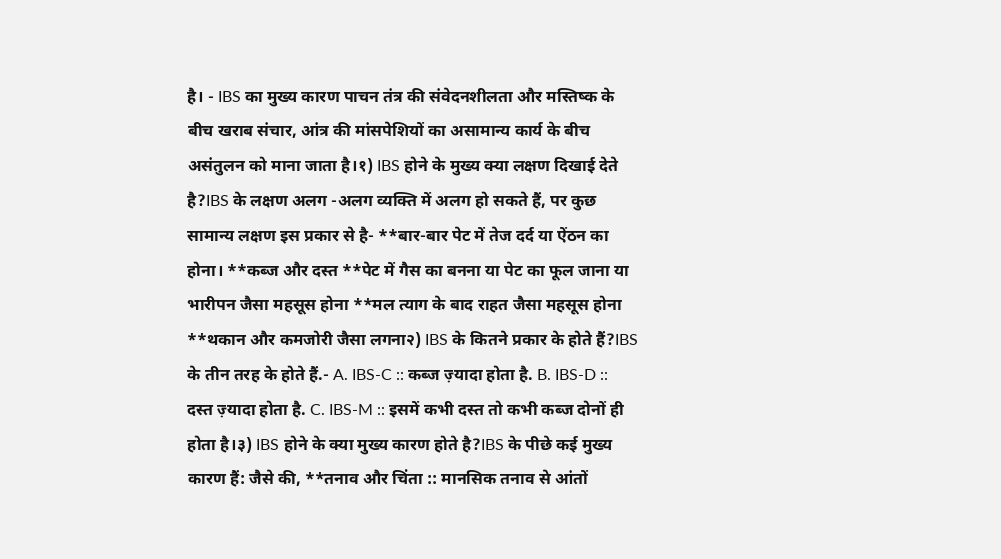है। - IBS का मुख्य कारण पाचन तंत्र की संवेदनशीलता और मस्तिष्क के बीच खराब संचार, आंत्र की मांसपेशियों का असामान्य कार्य के बीच असंतुलन को माना जाता है।१) IBS होने के मुख्य क्या लक्षण दिखाई देते है?IBS के लक्षण अलग -अलग व्यक्ति में अलग हो सकते हैं, पर कुछ सामान्य लक्षण इस प्रकार से है- **बार-बार पेट में तेज दर्द या ऐंठन का होना। **कब्ज और दस्त **पेट में गैस का बनना या पेट का फूल जाना या भारीपन जैसा महसूस होना **मल त्याग के बाद राहत जैसा महसूस होना **थकान और कमजोरी जैसा लगना२) IBS के कितने प्रकार के होते हैं?IBS के तीन तरह के होते हैं.- A. IBS-C :: कब्ज ज़्यादा होता है. B. IBS-D :: दस्त ज़्यादा होता है. C. IBS-M :: इसमें कभी दस्त तो कभी कब्ज दोनों ही होता है।३) IBS होने के क्या मुख्य कारण होते है?IBS के पीछे कई मुख्य कारण हैं: जैसे की, **तनाव और चिंता :: मानसिक तनाव से आंतों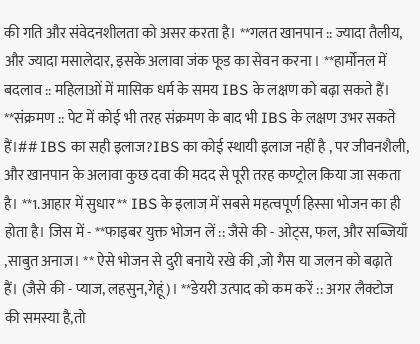की गति और संवेदनशीलता को असर करता है। **गलत खानपान :: ज्यादा तैलीय, और ज्यादा मसालेदार, इसके अलावा जंक फूड का सेवन करना । **हार्मोनल में बदलाव :: महिलाओं में मासिक धर्म के समय IBS के लक्षण को बढ़ा सकते हैं। **संक्रमण :: पेट में कोई भी तरह संक्रमण के बाद भी IBS के लक्षण उभर सकते हैं।## IBS का सही इलाज?IBS का कोई स्थायी इलाज नहीं है , पर जीवनशैली, और खानपान के अलावा कुछ दवा की मदद से पूरी तरह कण्ट्रोल किया जा सकता है। **1.आहार में सुधार** IBS के इलाज में सबसे महत्वपूर्ण हिस्सा भोजन का ही होता है। जिस में - **फाइबर युक्त भोजन लें :: जैसे की - ओट्स, फल, और सब्जियाँ ,साबुत अनाज। ** ऐसे भोजन से दुरी बनाये रखे की ,जो गैस या जलन को बढ़ाते हैं। (जैसे की - प्याज, लहसुन,गेहूं)। **डेयरी उत्पाद को कम करें :: अगर लैक्टोज की समस्या है,तो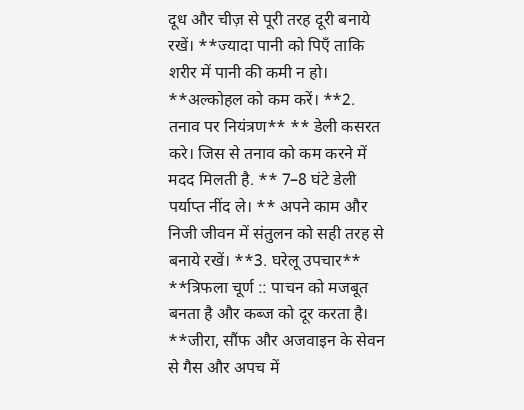दूध और चीज़ से पूरी तरह दूरी बनाये रखें। **ज्यादा पानी को पिएँ ताकि शरीर में पानी की कमी न हो। **अल्कोहल को कम करें। **2. तनाव पर नियंत्रण** ** डेली कसरत करे। जिस से तनाव को कम करने में मदद मिलती है. ** 7–8 घंटे डेली पर्याप्त नींद ले। ** अपने काम और निजी जीवन में संतुलन को सही तरह से बनाये रखें। **3. घरेलू उपचार** **त्रिफला चूर्ण :: पाचन को मजबूत बनता है और कब्ज को दूर करता है। **जीरा, सौंफ और अजवाइन के सेवन से गैस और अपच में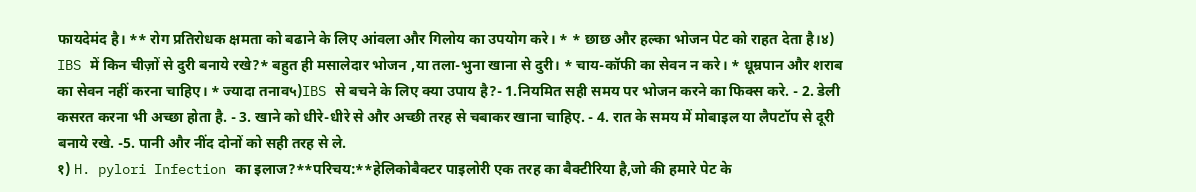फायदेमंद है। ** रोग प्रतिरोधक क्षमता को बढाने के लिए आंवला और गिलोय का उपयोग करे। * * छाछ और हल्का भोजन पेट को राहत देता है।४) IBS में किन चीज़ों से दुरी बनाये रखे?* बहुत ही मसालेदार भोजन ,या तला-भुना खाना से दुरी। * चाय-कॉफी का सेवन न करे। * धूम्रपान और शराब का सेवन नहीं करना चाहिए। * ज्यादा तनाव५)IBS से बचने के लिए क्या उपाय है?- 1.नियमित सही समय पर भोजन करने का फिक्स करे. - 2. डेली कसरत करना भी अच्छा होता है. - 3. खाने को धीरे-धीरे से और अच्छी तरह से चबाकर खाना चाहिए. - 4. रात के समय में मोबाइल या लैपटॉप से दूरी बनाये रखे. -5. पानी और नींद दोनों को सही तरह से ले.
१) H. pylori Infection का इलाज?**परिचय:**हेलिकोबैक्टर पाइलोरी एक तरह का बैक्टीरिया है,जो की हमारे पेट के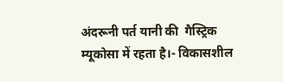अंदरूनी पर्त यानी की  गैस्ट्रिक म्यूकोसा में रहता है।- विकासशील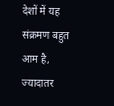देशों में यह संक्रमण बहुत आम है, ज्यादातर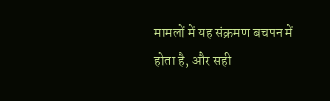मामलों में यह संक्रमण बचपन में होता है, और सही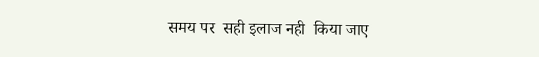समय पर  सही इलाज नही  किया जाए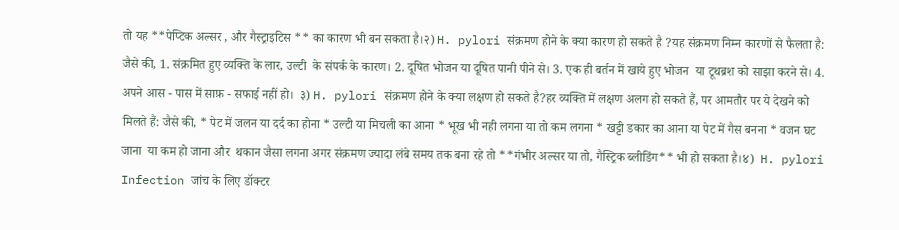तो यह **पेप्टिक अल्सर , और गैस्ट्राइटिस ** का कारण भी बन सकता है।२) H. pylori संक्रमण होने के क्या कारण हो सकते है ?यह संक्रमण निम्न कारणों से फैलता है: जैसे की, 1. संक्रमित हुए व्यक्ति के लार, उल्टी  के संपर्क के कारण। 2. दूषित भोजन या दूषित पानी पीने से। 3. एक ही बर्तन में खाये हुए भोजन  या टूथब्रश को साझा करने से। 4. अपने आस - पास में साफ़ - सफाई नहीं हो।  ३) H. pylori संक्रमण होने के क्या लक्षण हो सकते है?हर व्यक्ति में लक्षण अलग हो सकते हैं, पर आमतौर पर ये देखने को मिलते हैं: जैसे की, * पेट में जलन या दर्द का होना * उल्टी या मिचली का आना * भूख भी नही लगना या तो कम लगना * खट्टी डकार का आना या पेट में गैस बनना * वजन घट जाना  या कम हो जाना और  थकान जैसा लगना अगर संक्रमण ज्यादा लंबे समय तक बना रहे तो **गंभीर अल्सर या तो, गैस्ट्रिक ब्लीडिंग** भी हो सकता है।४)  H. pylori Infection जांच के लिए डॉक्टर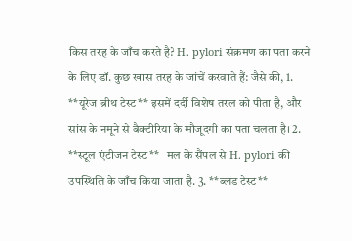किस तरह के जाँच करते है? H. pylori संक्रमण का पता करने के लिए डॉ. कुछ खास तरह के जांचें करवाते हैं: जैसे की, 1. **यूरेज ब्रीथ टेस्ट** इसमें दर्दी विशेष तरल को पीता है, और सांस के नमूने से बैक्टीरिया के मौजूदगी का पता चलता है। 2. **स्टूल एंटीजन टेस्ट**   मल के सैंपल से H. pylori की उपस्थिति के जाँच किया जाता है. 3. **ब्लड टेस्ट**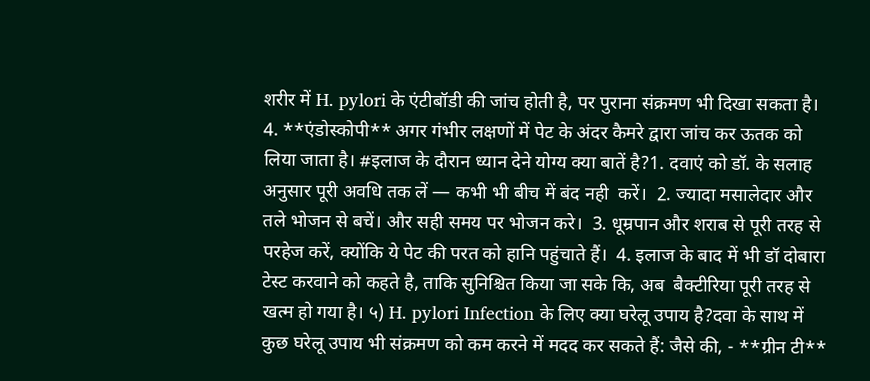शरीर में H. pylori के एंटीबॉडी की जांच होती है, पर पुराना संक्रमण भी दिखा सकता है।  4. **एंडोस्कोपी** अगर गंभीर लक्षणों में पेट के अंदर कैमरे द्वारा जांच कर ऊतक को लिया जाता है। #इलाज के दौरान ध्यान देने योग्य क्या बातें है?1. दवाएं को डॉ. के सलाह अनुसार पूरी अवधि तक लें — कभी भी बीच में बंद नही  करें।  2. ज्यादा मसालेदार और तले भोजन से बचें। और सही समय पर भोजन करे।  3. धूम्रपान और शराब से पूरी तरह से परहेज करें, क्योंकि ये पेट की परत को हानि पहुंचाते हैं।  4. इलाज के बाद में भी डॉ दोबारा टेस्ट करवाने को कहते है, ताकि सुनिश्चित किया जा सके कि, अब  बैक्टीरिया पूरी तरह से खत्म हो गया है। ५) H. pylori Infection के लिए क्या घरेलू उपाय है?दवा के साथ में  कुछ घरेलू उपाय भी संक्रमण को कम करने में मदद कर सकते हैं: जैसे की, - **ग्रीन टी**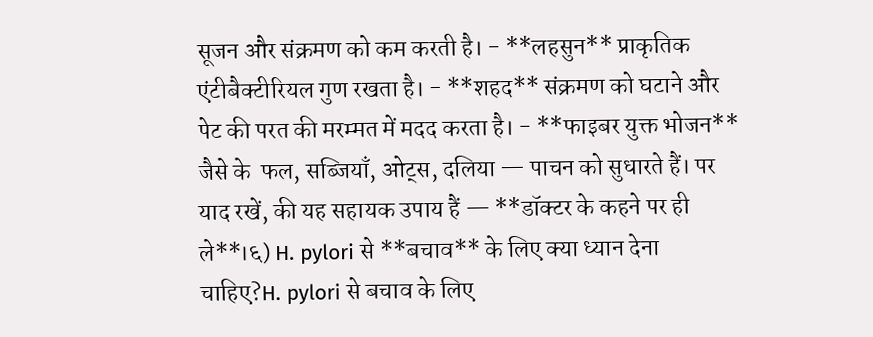सूजन और संक्रमण को कम करती है। - **लहसुन** प्राकृतिक एंटीबैक्टीरियल गुण रखता है। - **शहद** संक्रमण को घटाने और पेट की परत की मरम्मत में मदद करता है। - **फाइबर युक्त भोजन** जैसे के  फल, सब्जियाँ, ओट्स, दलिया — पाचन को सुधारते हैं। पर याद रखें, की यह सहायक उपाय हैं — **डॉक्टर के कहने पर ही ले**।६) H. pylori से **बचाव** के लिए क्या ध्यान देना चाहिए?H. pylori से बचाव के लिए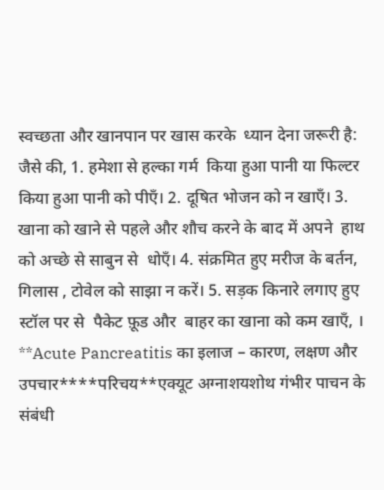स्वच्छता और खानपान पर खास करके  ध्यान देना जरूरी है: जैसे की, 1. हमेशा से हल्का गर्म  किया हुआ पानी या फिल्टर किया हुआ पानी को पीएँ। 2. दूषित भोजन को न खाएँ। 3. खाना को खाने से पहले और शौच करने के बाद में अपने  हाथ को अच्छे से साबुन से  धोएँ। 4. संक्रमित हुए मरीज के बर्तन, गिलास , टोवेल को साझा न करें। 5. सड़क किनारे लगाए हुए स्टॉल पर से  पैकेट फ़ूड और  बाहर का खाना को कम खाएँ, ।
**Acute Pancreatitis का इलाज – कारण, लक्षण और उपचार****परिचय**एक्यूट अग्नाशयशोथ गंभीर पाचन के संबंधी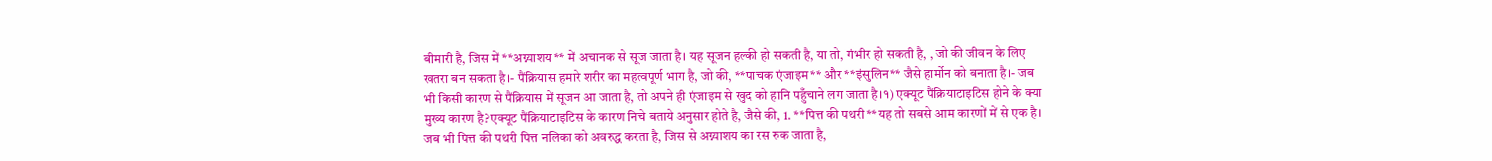बीमारी है, जिस में **अग्न्याशय** में अचानक से सूज जाता है। यह सूजन हल्की हो सकती है, या तो, गंभीर हो सकती है, , जो की जीवन के लिए खतरा बन सकता है।- पैंक्रियास हमारे शरीर का महत्वपूर्ण भाग है, जो की, **पाचक एंजाइम** और **इंसुलिन** जैसे हार्मोन को बनाता है।- जब भी किसी कारण से पैंक्रियास में सूजन आ जाता है, तो अपने ही एंजाइम से खुद को हानि पहुँचाने लग जाता है।१) एक्यूट पैंक्रियाटाइटिस होने के क्या मुख्य कारण है?एक्यूट पैंक्रियाटाइटिस के कारण निचे बताये अनुसार होते है, जैसे की, 1. **पित्त की पथरी**यह तो सबसे आम कारणों में से एक है। जब भी पित्त की पथरी पित्त नलिका को अवरुद्ध करता है, जिस से अग्न्याशय का रस रुक जाता है,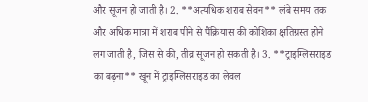और सूजन हो जाती है। 2. **अत्यधिक शराब सेवन** लंबे समय तक और अधिक मात्रा में शराब पीने से पैंक्रियास की कोशिका क्षतिग्रस्त होने लग जाती है, जिस से की, तीव्र सूजन हो सकती है। 3. **ट्राइग्लिसराइड का बढ़ना** खून में ट्राइग्लिसराइड का लेवल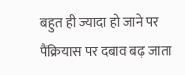बहुत ही ज्यादा हो जाने पर पैंक्रियास पर दबाव बढ़ जाता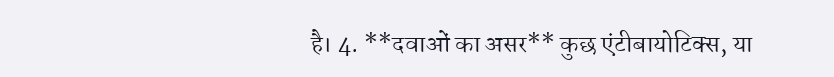है। 4. **दवाओं का असर** कुछ एंटीबायोटिक्स, या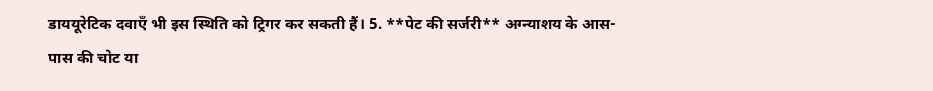डाययूरेटिक दवाएँ भी इस स्थिति को ट्रिगर कर सकती हैं। 5. **पेट की सर्जरी** अग्न्याशय के आस-पास की चोट या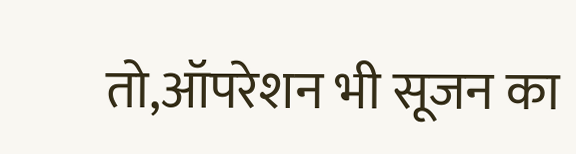तो,ऑपरेशन भी सूजन का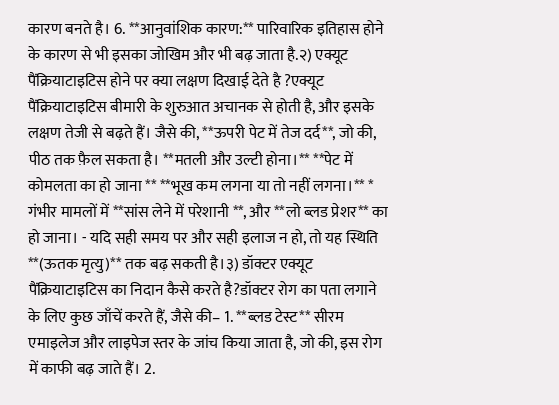कारण बनते है। 6. **आनुवांशिक कारण:** पारिवारिक इतिहास होने के कारण से भी इसका जोखिम और भी बढ़ जाता है.२) एक्यूट पैंक्रियाटाइटिस होने पर क्या लक्षण दिखाई देते है ?एक्यूट पैंक्रियाटाइटिस बीमारी के शुरुआत अचानक से होती है, और इसके लक्षण तेजी से बढ़ते हैं। जैसे की, **ऊपरी पेट में तेज दर्द**, जो की, पीठ तक फ़ैल सकता है। **मतली और उल्टी होना।** **पेट में कोमलता का हो जाना ** **भूख कम लगना या तो नहीं लगना।** * गंभीर मामलों में **सांस लेने में परेशानी **, और **लो ब्लड प्रेशर** का हो जाना। - यदि सही समय पर और सही इलाज न हो, तो यह स्थिति **(ऊतक मृत्यु)** तक बढ़ सकती है।३) डॉक्टर एक्यूट पैंक्रियाटाइटिस का निदान कैसे करते है?डॉक्टर रोग का पता लगाने के लिए कुछ जाँचें करते हैं, जैसे की– 1. **ब्लड टेस्ट** सीरम एमाइलेज और लाइपेज स्तर के जांच किया जाता है, जो की, इस रोग में काफी बढ़ जाते हैं। 2.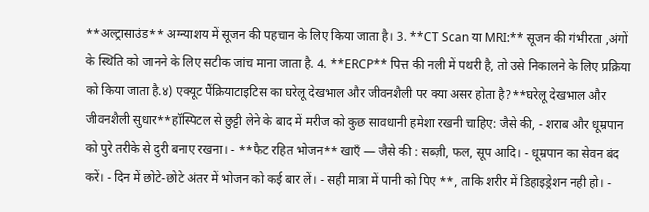**अल्ट्रासाउंड** अग्न्याशय में सूजन की पहचान के लिए किया जाता है। 3. **CT Scan या MRI:** सूजन की गंभीरता ,अंगों के स्थिति को जानने के लिए सटीक जांच माना जाता है. 4. **ERCP** पित्त की नली में पथरी है, तो उसे निकालने के लिए प्रक्रिया को किया जाता है.४) एक्यूट पैंक्रियाटाइटिस का घरेलू देखभाल और जीवनशैली पर क्या असर होता है?**घरेलू देखभाल और जीवनशैली सुधार**हॉस्पिटल से छुट्टी लेने के बाद में मरीज को कुछ सावधानी हमेशा रखनी चाहिए: जैसे की, - शराब और धूम्रपान को पुरे तरीके से दुरी बनाए रखना। - **फैट रहित भोजन** खाएँ — जैसे की : सब्ज़ी, फल, सूप आदि। - धूम्रपान का सेवन बंद करें। - दिन में छोटे-छोटे अंतर में भोजन को कई बार लें। - सही मात्रा में पानी को पिए **, ताकि शरीर में डिहाइड्रेशन नही हो। -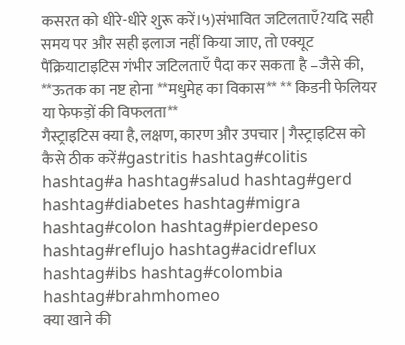कसरत को धीरे-धीरे शुरू करें।५)संभावित जटिलताएँ?यदि सही समय पर और सही इलाज नहीं किया जाए, तो एक्यूट पैंक्रियाटाइटिस गंभीर जटिलताएँ पैदा कर सकता है –जैसे की, **ऊतक का नष्ट होना **मधुमेह का विकास** ** किडनी फेलियर या फेफड़ों की विफलता**
गैस्ट्राइटिस क्या है, लक्षण, कारण और उपचार | गैस्ट्राइटिस को कैसे ठीक करें#gastritis hashtag#colitis hashtag#a hashtag#salud hashtag#gerd hashtag#diabetes hashtag#migra hashtag#colon hashtag#pierdepeso hashtag#reflujo hashtag#acidreflux hashtag#ibs hashtag#colombia hashtag#brahmhomeo
क्या खाने की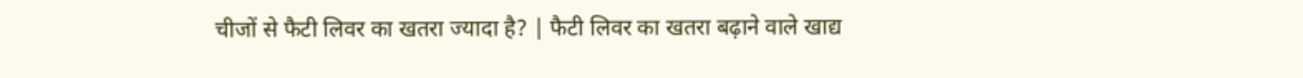चीजों से फैटी लिवर का खतरा ज्यादा है? | फैटी लिवर का खतरा बढ़ाने वाले खाद्य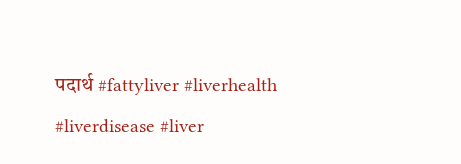पदार्थ #fattyliver #liverhealth #liverdisease #liver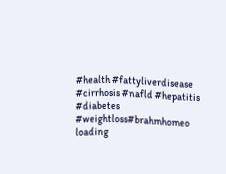#health #fattyliverdisease #cirrhosis #nafld #hepatitis #diabetes #weightloss#brahmhomeo
loading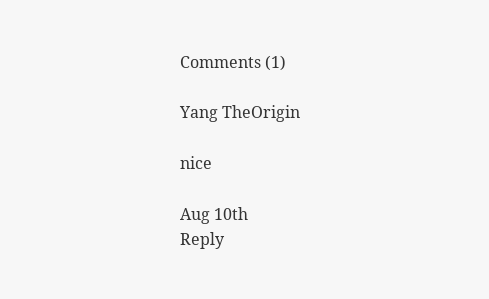Comments (1)

Yang TheOrigin

nice

Aug 10th
Reply